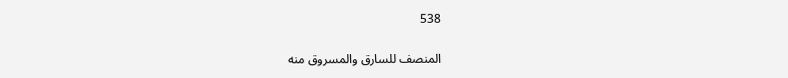538

المنصف للسارق والمسروق منه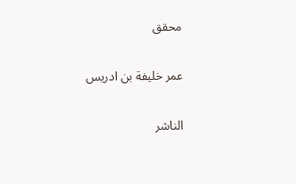محقق

عمر خليفة بن ادريس

الناشر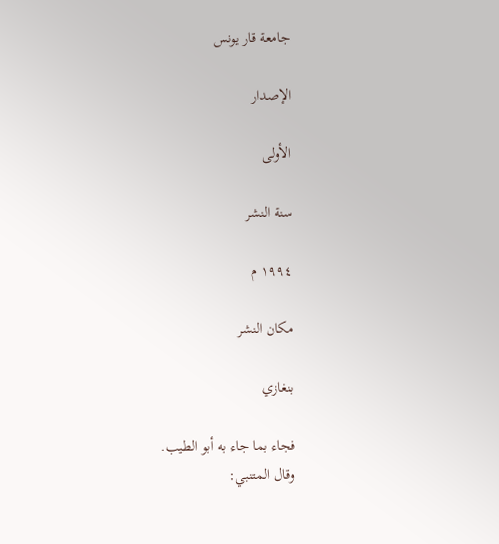جامعة قار يونس

الإصدار

الأولى

سنة النشر

١٩٩٤ م

مكان النشر

بنغازي

فجاء بما جاء به أبو الطيب.
وقال المتنبي: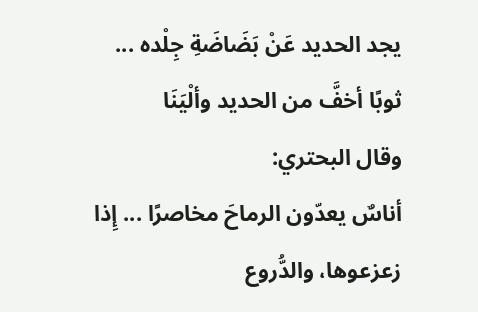يجد الحديد عَنْ بَضَاضَةِ جِلْده ... ثوبًا أخفَّ من الحديد وألْيَنَا
وقال البحتري:
أناسٌ يعدّون الرماحَ مخاصرًا ... إِذا زعزعوها، والدُّروع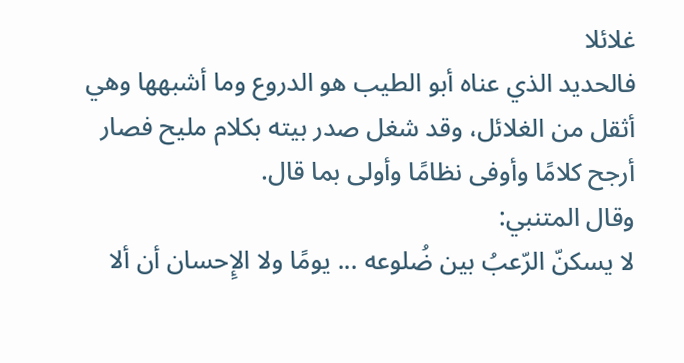غلائلا
فالحديد الذي عناه أبو الطيب هو الدروع وما أشبهها وهي أثقل من الغلائل، وقد شغل صدر بيته بكلام مليح فصار أرجح كلامًا وأوفى نظامًا وأولى بما قال.
وقال المتنبي:
لا يسكنّ الرّعبُ بين ضُلوعه ... يومًا ولا الإِحسان أن ألا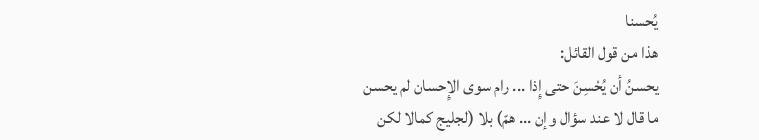يُحسنا
هذا من قول القائل:
يحسنُ أن يُحْسِنَ حتى إِذا ... رام سوى الإِحسان لم يحسن
ما قال لا عند سؤال وإن ... همّ) بلا (لجليج كمالا لكن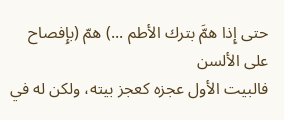حتى إِذا همَّ بترك الأطم ...) همّ (بإِفصاح على الألسن
فالبيت الأول عجزه كعجز بيته، ولكن له في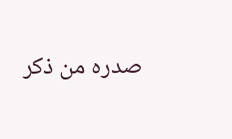صدره من ذكر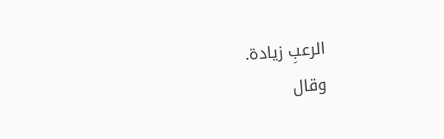الرعبِ زيادة.
وقال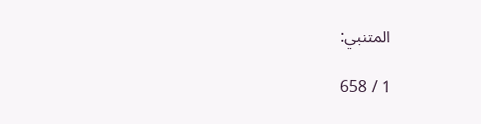المتنبي:

1 / 658